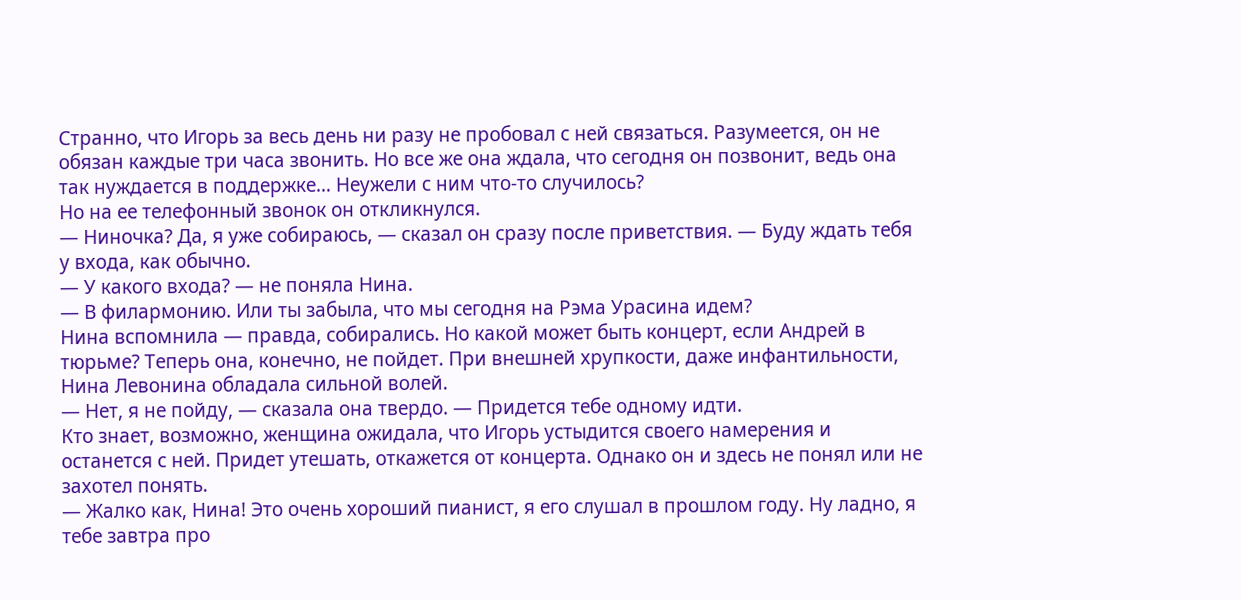Странно, что Игорь за весь день ни разу не пробовал с ней связаться. Разумеется, он не обязан каждые три часа звонить. Но все же она ждала, что сегодня он позвонит, ведь она так нуждается в поддержке… Неужели с ним что-то случилось?
Но на ее телефонный звонок он откликнулся.
— Ниночка? Да, я уже собираюсь, — сказал он сразу после приветствия. — Буду ждать тебя у входа, как обычно.
— У какого входа? — не поняла Нина.
— В филармонию. Или ты забыла, что мы сегодня на Рэма Урасина идем?
Нина вспомнила — правда, собирались. Но какой может быть концерт, если Андрей в тюрьме? Теперь она, конечно, не пойдет. При внешней хрупкости, даже инфантильности, Нина Левонина обладала сильной волей.
— Нет, я не пойду, — сказала она твердо. — Придется тебе одному идти.
Кто знает, возможно, женщина ожидала, что Игорь устыдится своего намерения и останется с ней. Придет утешать, откажется от концерта. Однако он и здесь не понял или не захотел понять.
— Жалко как, Нина! Это очень хороший пианист, я его слушал в прошлом году. Ну ладно, я тебе завтра про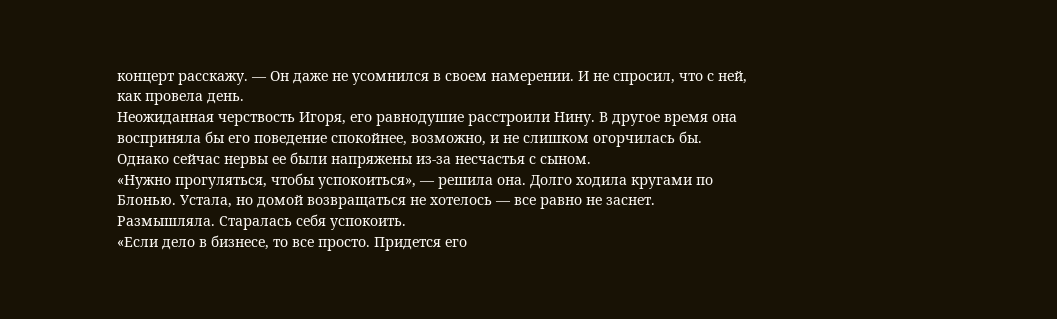концерт расскажу. — Он даже не усомнился в своем намерении. И не спросил, что с ней, как провела день.
Неожиданная черствость Игоря, его равнодушие расстроили Нину. В другое время она восприняла бы его поведение спокойнее, возможно, и не слишком огорчилась бы. Однако сейчас нервы ее были напряжены из-за несчастья с сыном.
«Нужно прогуляться, чтобы успокоиться», — решила она. Долго ходила кругами по Блонью. Устала, но домой возвращаться не хотелось — все равно не заснет. Размышляла. Старалась себя успокоить.
«Если дело в бизнесе, то все просто. Придется его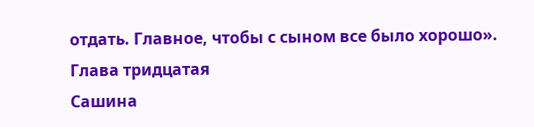отдать. Главное, чтобы с сыном все было хорошо».
Глава тридцатая
Сашина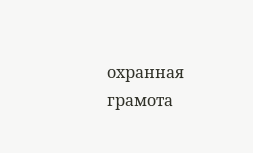охранная грамота